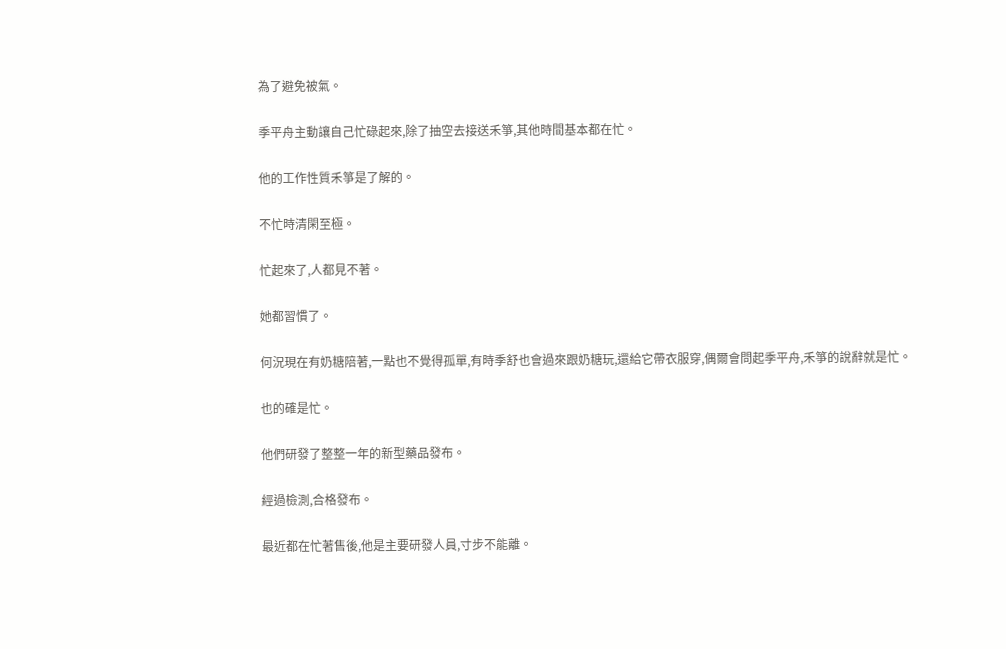為了避免被氣。

季平舟主動讓自己忙碌起來,除了抽空去接送禾箏,其他時間基本都在忙。

他的工作性質禾箏是了解的。

不忙時清閑至極。

忙起來了,人都見不著。

她都習慣了。

何況現在有奶糖陪著,一點也不覺得孤單,有時季舒也會過來跟奶糖玩,還給它帶衣服穿,偶爾會問起季平舟,禾箏的說辭就是忙。

也的確是忙。

他們研發了整整一年的新型藥品發布。

經過檢測,合格發布。

最近都在忙著售後,他是主要研發人員,寸步不能離。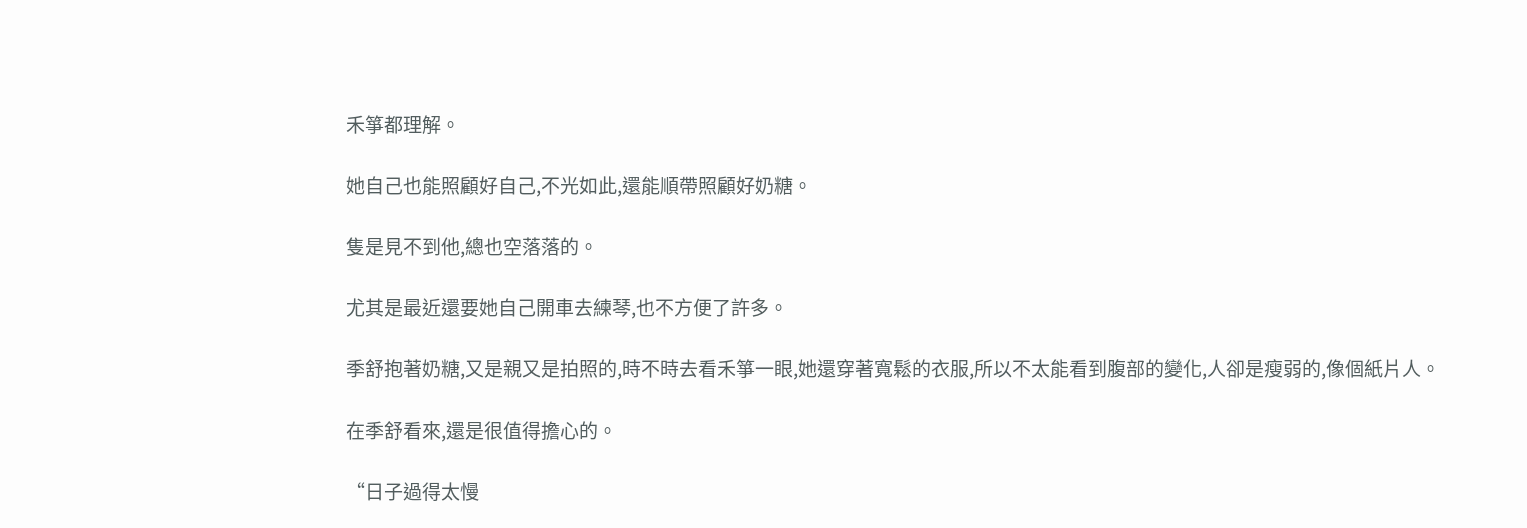禾箏都理解。

她自己也能照顧好自己,不光如此,還能順帶照顧好奶糖。

隻是見不到他,總也空落落的。

尤其是最近還要她自己開車去練琴,也不方便了許多。

季舒抱著奶糖,又是親又是拍照的,時不時去看禾箏一眼,她還穿著寬鬆的衣服,所以不太能看到腹部的變化,人卻是瘦弱的,像個紙片人。

在季舒看來,還是很值得擔心的。

“日子過得太慢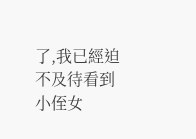了,我已經迫不及待看到小侄女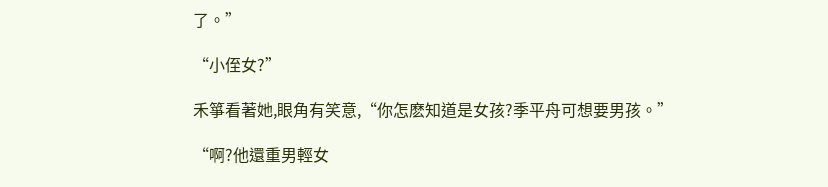了。”

“小侄女?”

禾箏看著她,眼角有笑意,“你怎麽知道是女孩?季平舟可想要男孩。”

“啊?他還重男輕女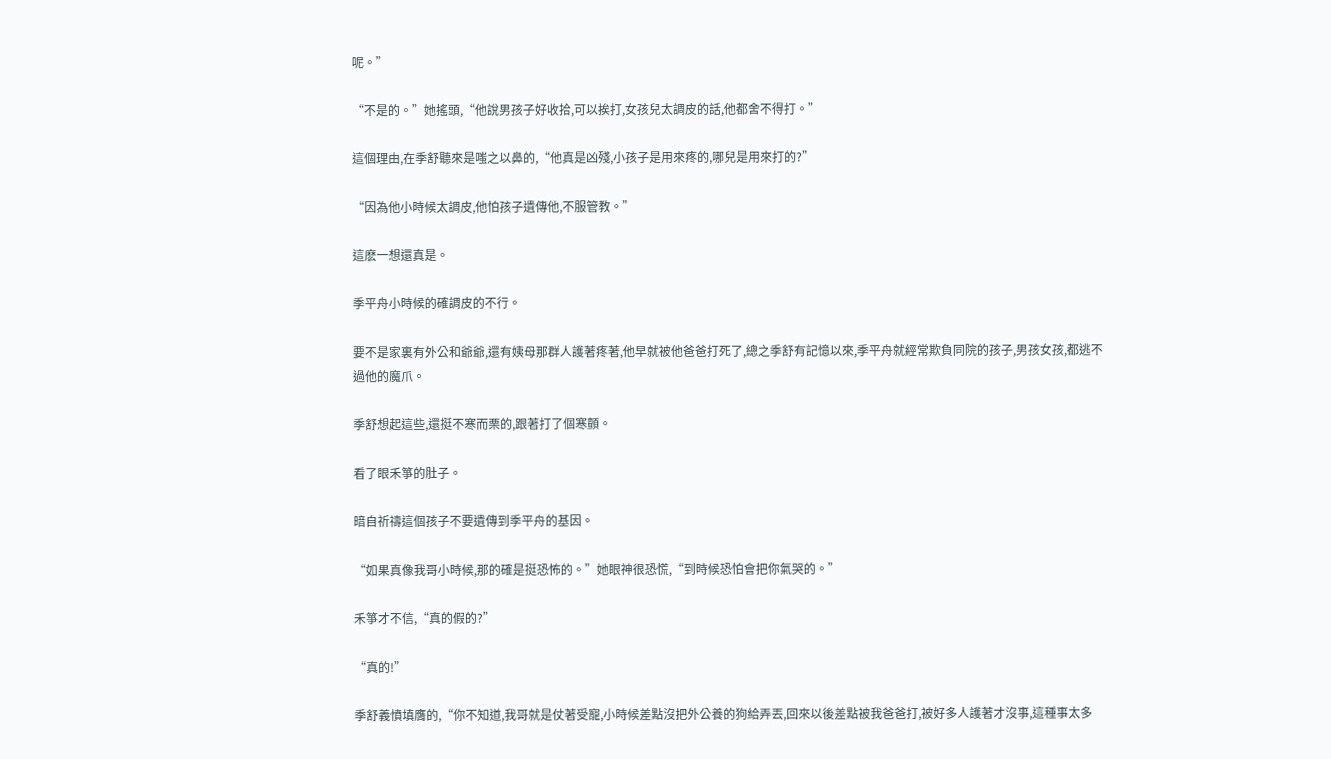呢。”

“不是的。”她搖頭,“他說男孩子好收拾,可以挨打,女孩兒太調皮的話,他都舍不得打。”

這個理由,在季舒聽來是嗤之以鼻的,“他真是凶殘,小孩子是用來疼的,哪兒是用來打的?”

“因為他小時候太調皮,他怕孩子遺傳他,不服管教。”

這麽一想還真是。

季平舟小時候的確調皮的不行。

要不是家裏有外公和爺爺,還有姨母那群人護著疼著,他早就被他爸爸打死了,總之季舒有記憶以來,季平舟就經常欺負同院的孩子,男孩女孩,都逃不過他的魔爪。

季舒想起這些,還挺不寒而栗的,跟著打了個寒顫。

看了眼禾箏的肚子。

暗自祈禱這個孩子不要遺傳到季平舟的基因。

“如果真像我哥小時候,那的確是挺恐怖的。”她眼神很恐慌,“到時候恐怕會把你氣哭的。”

禾箏才不信,“真的假的?”

“真的!”

季舒義憤填膺的,“你不知道,我哥就是仗著受寵,小時候差點沒把外公養的狗給弄丟,回來以後差點被我爸爸打,被好多人護著才沒事,這種事太多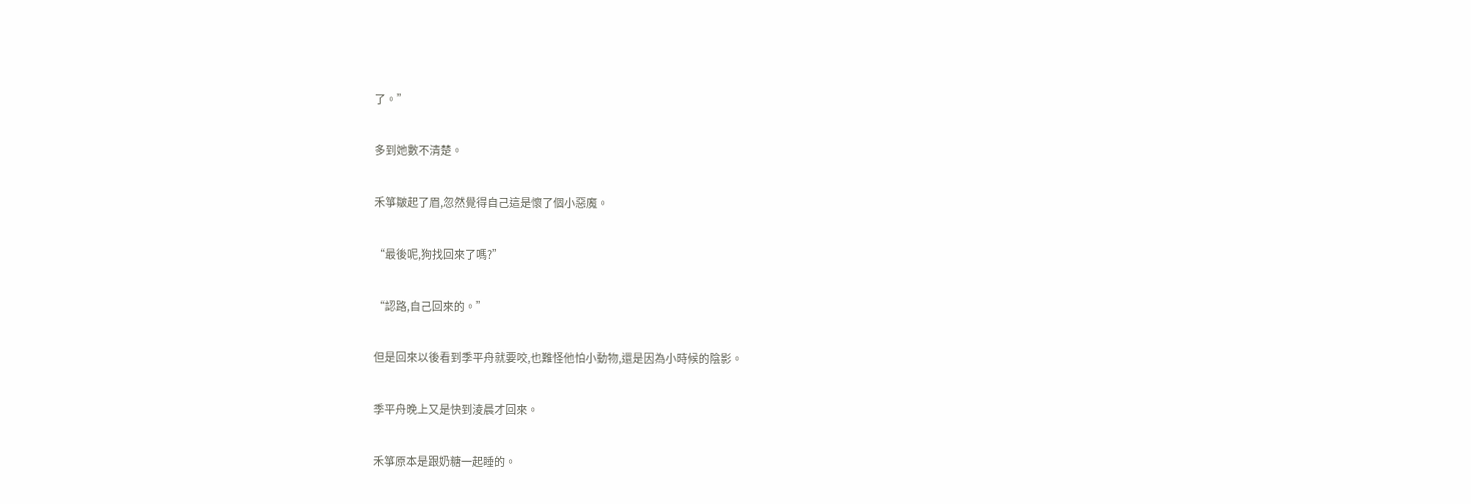了。”

多到她數不清楚。

禾箏皺起了眉,忽然覺得自己這是懷了個小惡魔。

“最後呢,狗找回來了嗎?”

“認路,自己回來的。”

但是回來以後看到季平舟就要咬,也難怪他怕小動物,還是因為小時候的陰影。

季平舟晚上又是快到淩晨才回來。

禾箏原本是跟奶糖一起睡的。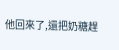他回來了,還把奶糖趕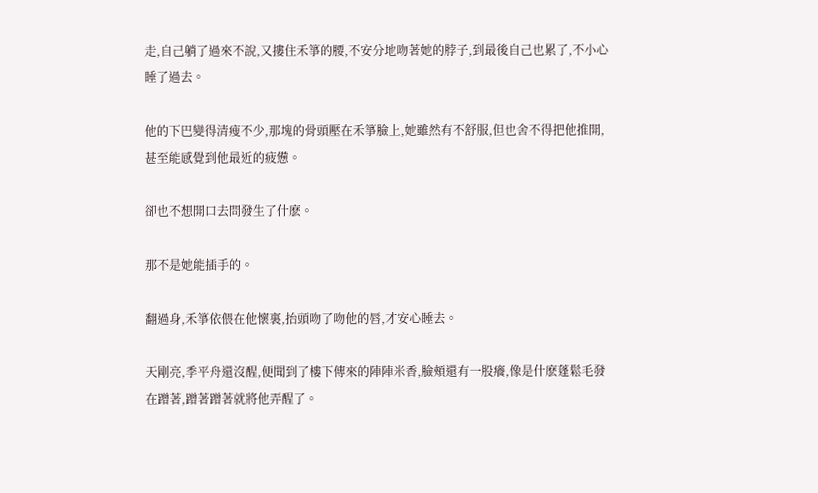走,自己躺了過來不說,又摟住禾箏的腰,不安分地吻著她的脖子,到最後自己也累了,不小心睡了過去。

他的下巴變得清瘦不少,那塊的骨頭壓在禾箏臉上,她雖然有不舒服,但也舍不得把他推開,甚至能感覺到他最近的疲憊。

卻也不想開口去問發生了什麽。

那不是她能插手的。

翻過身,禾箏依偎在他懷裏,抬頭吻了吻他的唇,才安心睡去。

天剛亮,季平舟還沒醒,便聞到了樓下傳來的陣陣米香,臉頰還有一股癢,像是什麽蓬鬆毛發在蹭著,蹭著蹭著就將他弄醒了。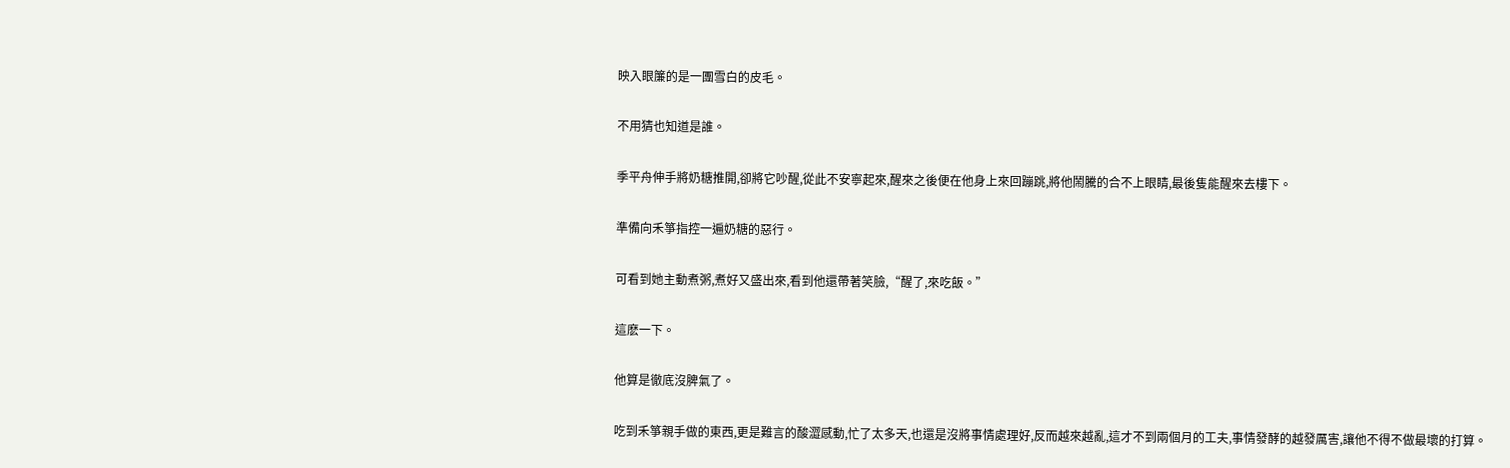映入眼簾的是一團雪白的皮毛。

不用猜也知道是誰。

季平舟伸手將奶糖推開,卻將它吵醒,從此不安寧起來,醒來之後便在他身上來回蹦跳,將他鬧騰的合不上眼睛,最後隻能醒來去樓下。

準備向禾箏指控一遍奶糖的惡行。

可看到她主動煮粥,煮好又盛出來,看到他還帶著笑臉,“醒了,來吃飯。”

這麽一下。

他算是徹底沒脾氣了。

吃到禾箏親手做的東西,更是難言的酸澀感動,忙了太多天,也還是沒將事情處理好,反而越來越亂,這才不到兩個月的工夫,事情發酵的越發厲害,讓他不得不做最壞的打算。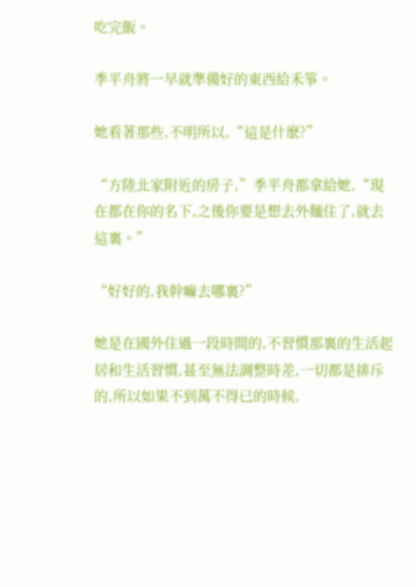吃完飯。

季平舟將一早就準備好的東西給禾箏。

她看著那些,不明所以,“這是什麽?”

“方陸北家附近的房子,”季平舟都拿給她,“現在都在你的名下,之後你要是想去外麵住了,就去這裏。”

“好好的,我幹嘛去哪裏?”

她是在國外住過一段時間的,不習慣那裏的生活起居和生活習慣,甚至無法調整時差,一切都是排斥的,所以如果不到萬不得已的時候,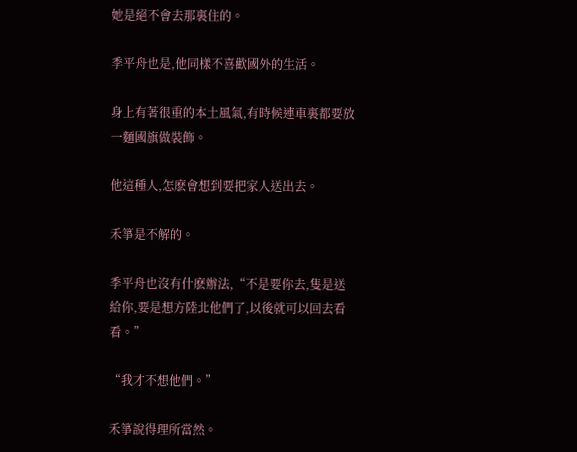她是絕不會去那裏住的。

季平舟也是,他同樣不喜歡國外的生活。

身上有著很重的本土風氣,有時候連車裏都要放一麵國旗做裝飾。

他這種人,怎麽會想到要把家人送出去。

禾箏是不解的。

季平舟也沒有什麽辦法,“不是要你去,隻是送給你,要是想方陸北他們了,以後就可以回去看看。”

“我才不想他們。”

禾箏說得理所當然。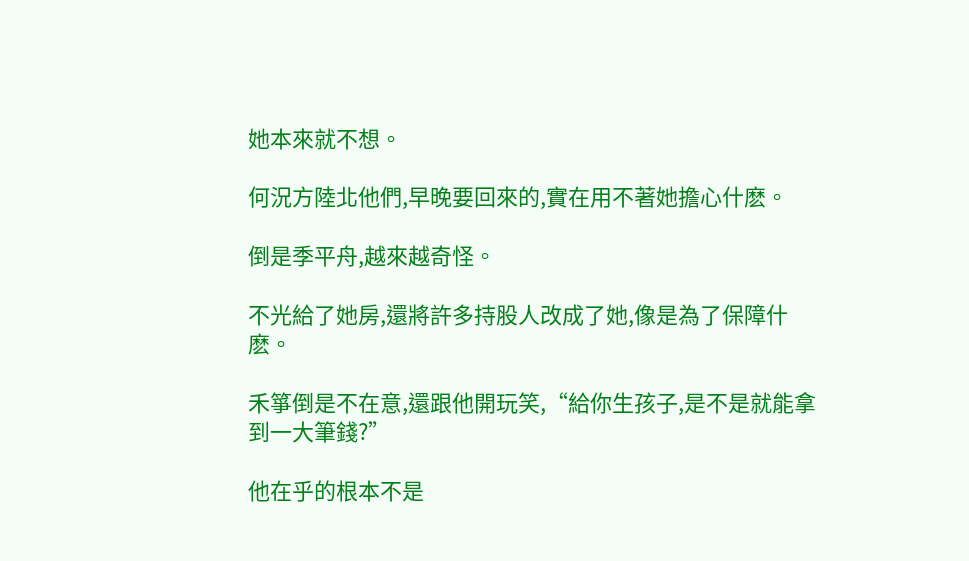她本來就不想。

何況方陸北他們,早晚要回來的,實在用不著她擔心什麽。

倒是季平舟,越來越奇怪。

不光給了她房,還將許多持股人改成了她,像是為了保障什麽。

禾箏倒是不在意,還跟他開玩笑,“給你生孩子,是不是就能拿到一大筆錢?”

他在乎的根本不是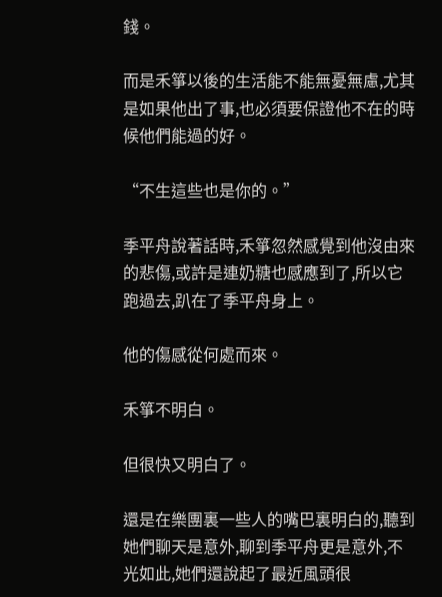錢。

而是禾箏以後的生活能不能無憂無慮,尤其是如果他出了事,也必須要保證他不在的時候他們能過的好。

“不生這些也是你的。”

季平舟說著話時,禾箏忽然感覺到他沒由來的悲傷,或許是連奶糖也感應到了,所以它跑過去,趴在了季平舟身上。

他的傷感從何處而來。

禾箏不明白。

但很快又明白了。

還是在樂團裏一些人的嘴巴裏明白的,聽到她們聊天是意外,聊到季平舟更是意外,不光如此,她們還說起了最近風頭很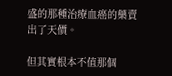盛的那種治療血癌的藥賣出了天價。

但其實根本不值那個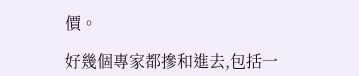價。

好幾個專家都摻和進去,包括一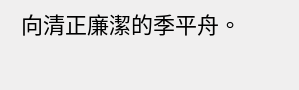向清正廉潔的季平舟。